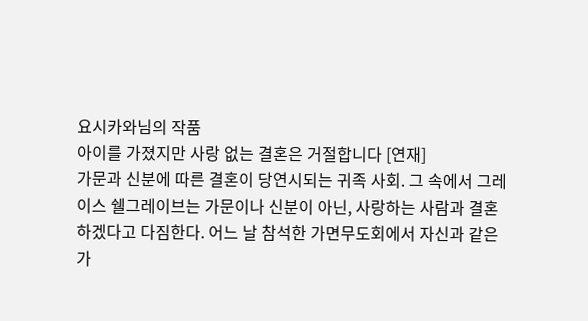요시카와님의 작품
아이를 가졌지만 사랑 없는 결혼은 거절합니다 [연재]
가문과 신분에 따른 결혼이 당연시되는 귀족 사회. 그 속에서 그레이스 쉘그레이브는 가문이나 신분이 아닌, 사랑하는 사람과 결혼하겠다고 다짐한다. 어느 날 참석한 가면무도회에서 자신과 같은 가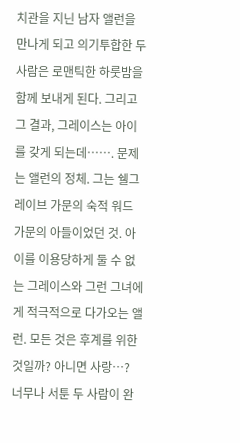치관을 지닌 남자 앨런을 만나게 되고 의기투합한 두 사람은 로맨틱한 하룻밤을 함께 보내게 된다. 그리고 그 결과, 그레이스는 아이를 갖게 되는데……. 문제는 앨런의 정체. 그는 쉘그레이브 가문의 숙적 워드 가문의 아들이었던 것. 아이를 이용당하게 둘 수 없는 그레이스와 그런 그녀에게 적극적으로 다가오는 앨런. 모든 것은 후계를 위한 것일까? 아니면 사랑…? 너무나 서툰 두 사람이 완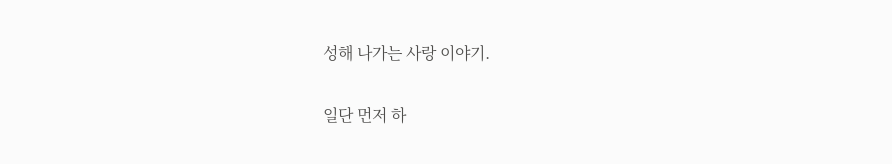성해 나가는 사랑 이야기.

일단 먼저 하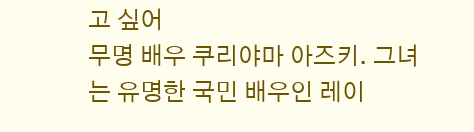고 싶어
무명 배우 쿠리야마 아즈키. 그녀는 유명한 국민 배우인 레이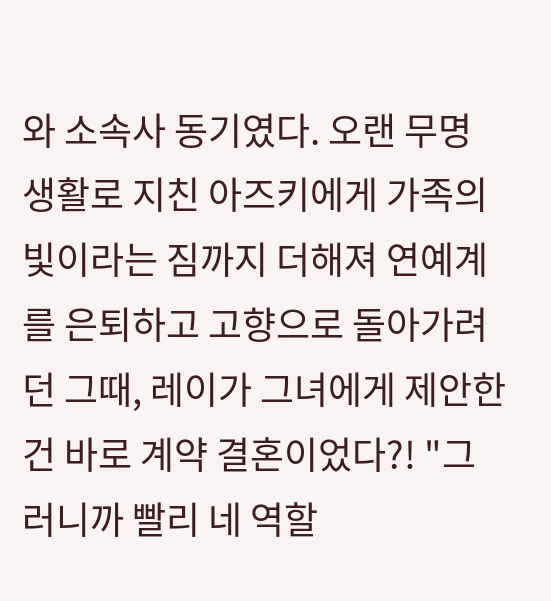와 소속사 동기였다. 오랜 무명 생활로 지친 아즈키에게 가족의 빛이라는 짐까지 더해져 연예계를 은퇴하고 고향으로 돌아가려던 그때, 레이가 그녀에게 제안한 건 바로 계약 결혼이었다?! "그러니까 빨리 네 역할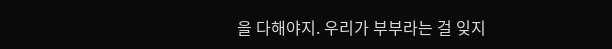을 다해야지. 우리가 부부라는 걸 잊지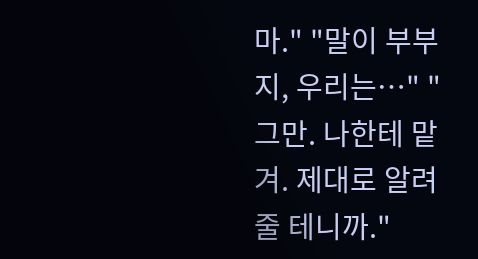마." "말이 부부지, 우리는…" "그만. 나한테 맡겨. 제대로 알려줄 테니까."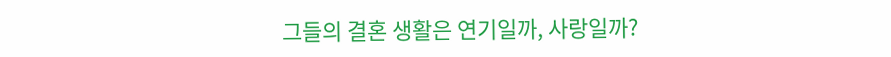그들의 결혼 생활은 연기일까, 사랑일까?